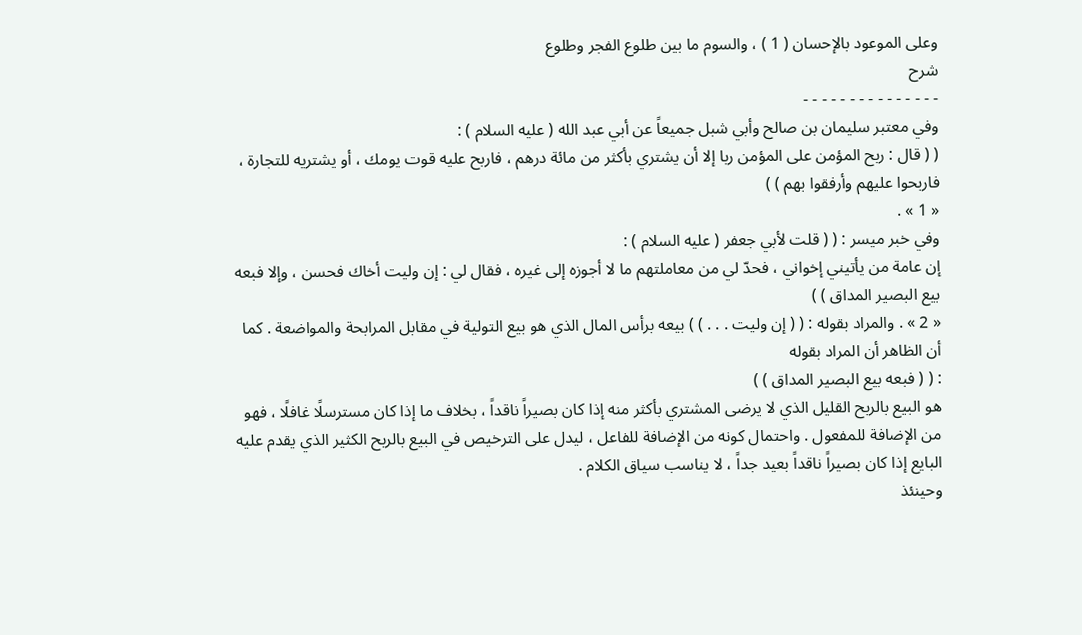وعلى الموعود بالإحسان ( 1 ) ، والسوم ما بين طلوع الفجر وطلوع
شرح
- - - - - - - - - - - - - - -
وفي معتبر سليمان بن صالح وأبي شبل جميعاً عن أبي عبد الله ( عليه السلام ) :
( ( قال : ربح المؤمن على المؤمن ربا إلا أن يشتري بأكثر من مائة درهم ، فاربح عليه قوت يومك ، أو يشتريه للتجارة ، فاربحوا عليهم وأرفقوا بهم ) )
« 1 » .
وفي خبر ميسر : ( ( قلت لأبي جعفر ( عليه السلام ) :
إن عامة من يأتيني إخواني ، فحدّ لي من معاملتهم ما لا أجوزه إلى غيره ، فقال لي : إن وليت أخاك فحسن ، وإلا فبعه بيع البصير المداق ) )
« 2 » . والمراد بقوله : ( ( إن وليت . . . ) ) بيعه برأس المال الذي هو بيع التولية في مقابل المرابحة والمواضعة . كما أن الظاهر أن المراد بقوله
: ( ( فبعه بيع البصير المداق ) )
هو البيع بالربح القليل الذي لا يرضى المشتري بأكثر منه إذا كان بصيراً ناقداً ، بخلاف ما إذا كان مسترسلًا غافلًا ، فهو من الإضافة للمفعول . واحتمال كونه من الإضافة للفاعل ، ليدل على الترخيص في البيع بالربح الكثير الذي يقدم عليه البايع إذا كان بصيراً ناقداً بعيد جداً ، لا يناسب سياق الكلام .
وحينئذ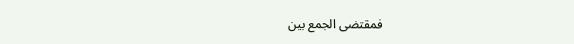فمقتضى الجمع بين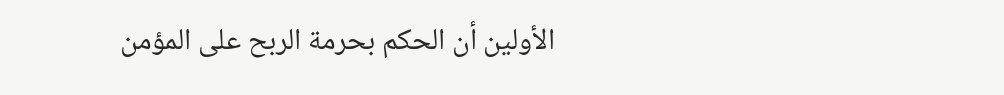الأولين أن الحكم بحرمة الربح على المؤمن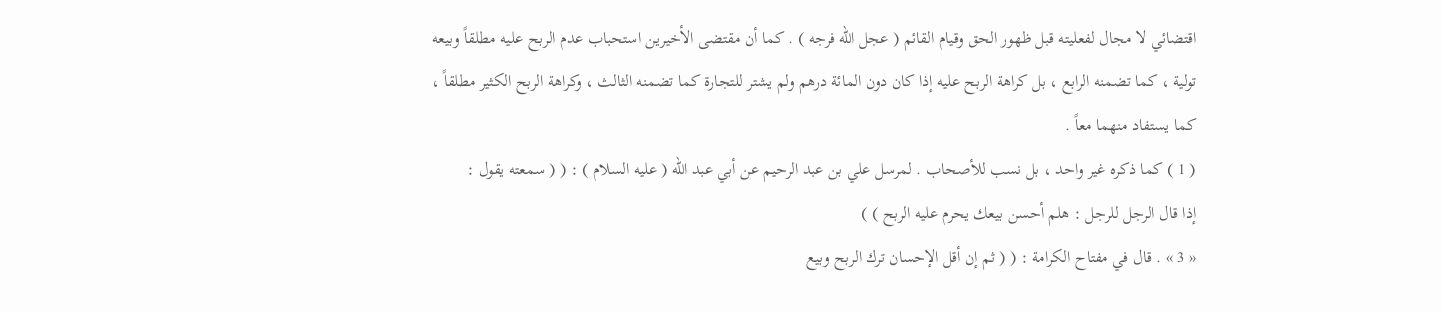اقتضائي لا مجال لفعليته قبل ظهور الحق وقيام القائم ( عجل الله فرجه ) . كما أن مقتضى الأخيرين استحباب عدم الربح عليه مطلقاً وبيعه تولية ، كما تضمنه الرابع ، بل كراهة الربح عليه إذا كان دون المائة درهم ولم يشتر للتجارة كما تضمنه الثالث ، وكراهة الربح الكثير مطلقاً ، كما يستفاد منهما معاً .
( 1 ) كما ذكره غير واحد ، بل نسب للأصحاب . لمرسل علي بن عبد الرحيم عن أبي عبد الله ( عليه السلام ) : ( ( سمعته يقول :
إذا قال الرجل للرجل : هلم أحسن بيعك يحرم عليه الربح ) )
« 3 » . قال في مفتاح الكرامة : ( ( ثم إن أقل الإحسان ترك الربح وبيع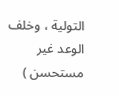التولية ، وخلف الوعد غير مستحسن )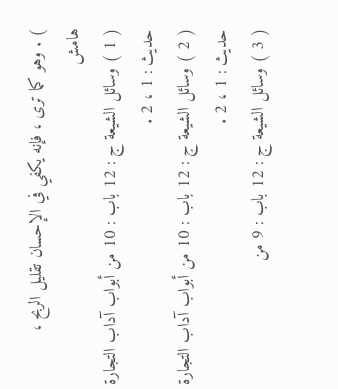) . وهو كما ترى ، فإنه يكفي في الإحسان تقليل الربح ،
هامش
( 1 ) وسائل الشيعة ج : 12 باب : 10 من أبواب آداب التجارة حديث : 1 ، 2 .
( 2 ) وسائل الشيعة ج : 12 باب : 10 من أبواب آداب التجارة حديث : 1 ، 2 .
( 3 ) وسائل الشيعة ج : 12 باب : 9 من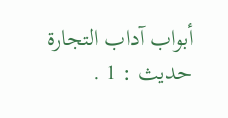أبواب آداب التجارة حديث : 1 .